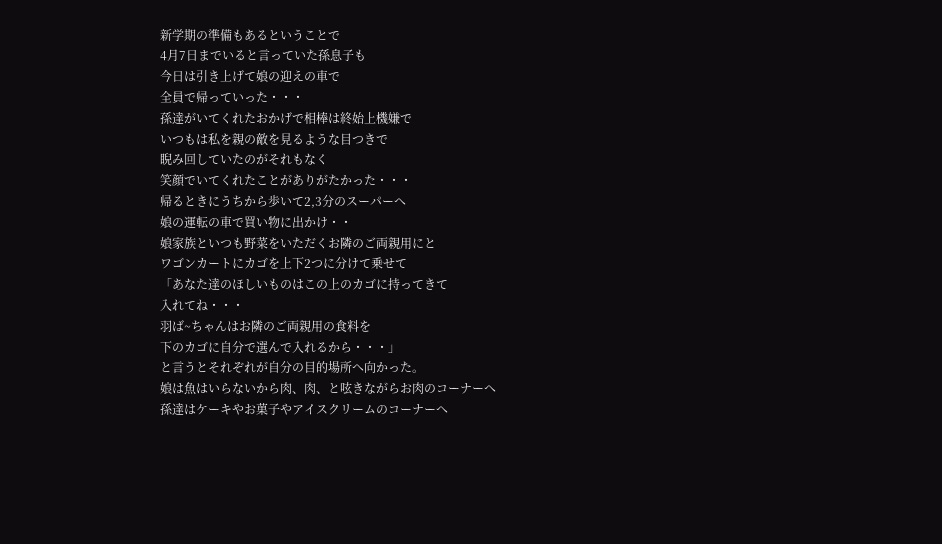新学期の準備もあるということで
4月7日までいると言っていた孫息子も
今日は引き上げて娘の迎えの車で
全員で帰っていった・・・
孫達がいてくれたおかげで相棒は終始上機嫌で
いつもは私を親の敵を見るような目つきで
睨み回していたのがそれもなく
笑顔でいてくれたことがありがたかった・・・
帰るときにうちから歩いて2,3分のスーパーへ
娘の運転の車で買い物に出かけ・・
娘家族といつも野菜をいただくお隣のご両親用にと
ワゴンカートにカゴを上下2つに分けて乗せて
「あなた達のほしいものはこの上のカゴに持ってきて
入れてね・・・
羽ば~ちゃんはお隣のご両親用の食料を
下のカゴに自分で選んで入れるから・・・」
と言うとそれぞれが自分の目的場所へ向かった。
娘は魚はいらないから肉、肉、と呟きながらお肉のコーナーへ
孫達はケーキやお菓子やアイスクリームのコーナーへ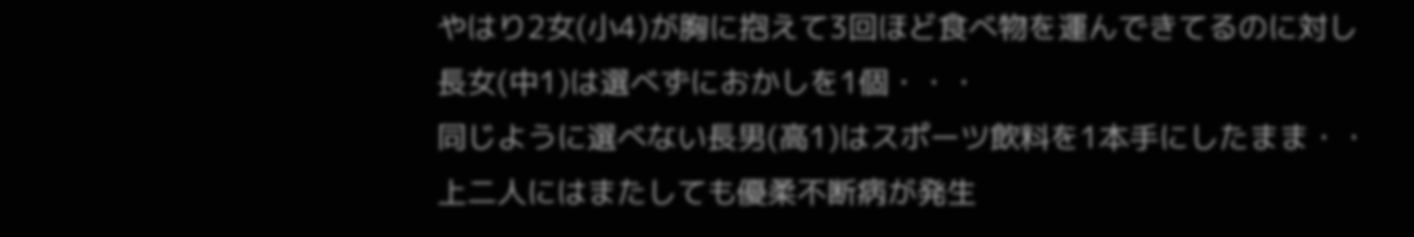やはり2女(小4)が胸に抱えて3回ほど食べ物を運んできてるのに対し
長女(中1)は選べずにおかしを1個・・・
同じように選べない長男(高1)はスポーツ飲料を1本手にしたまま・・
上二人にはまたしても優柔不断病が発生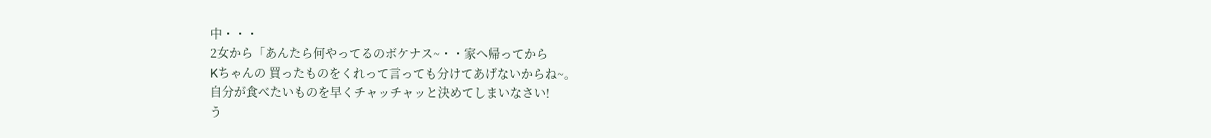中・・・
2女から「あんたら何やってるのボケナス~・・家へ帰ってから
Kちゃんの 買ったものをくれって言っても分けてあげないからね~。
自分が食べたいものを早くチャッチャッと決めてしまいなさい!
う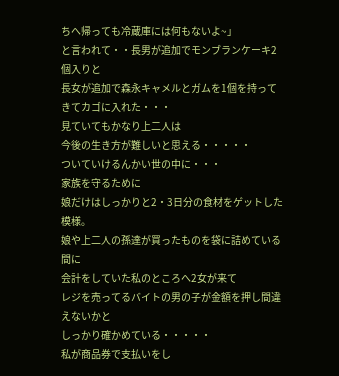ちへ帰っても冷蔵庫には何もないよ~」
と言われて・・長男が追加でモンブランケーキ2個入りと
長女が追加で森永キャメルとガムを1個を持ってきてカゴに入れた・・・
見ていてもかなり上二人は
今後の生き方が難しいと思える・・・・・
ついていけるんかい世の中に・・・
家族を守るために
娘だけはしっかりと2・3日分の食材をゲットした模様。
娘や上二人の孫達が買ったものを袋に詰めている間に
会計をしていた私のところへ2女が来て
レジを売ってるバイトの男の子が金額を押し間違えないかと
しっかり確かめている・・・・・
私が商品券で支払いをし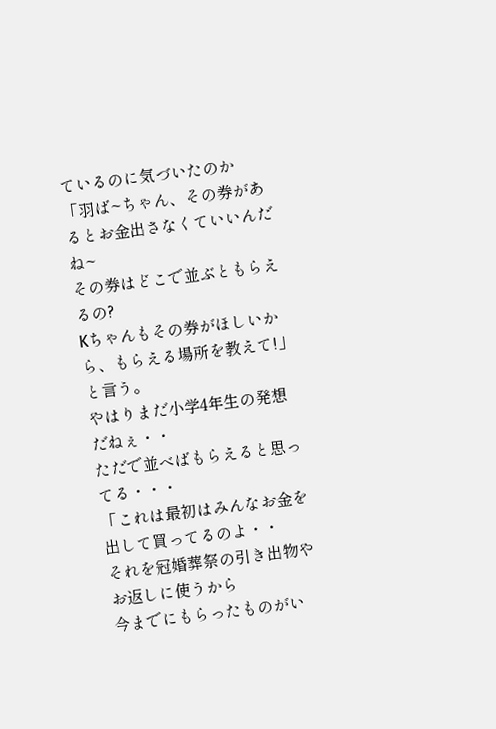ているのに気づいたのか
「羽ば~ちゃん、その券があるとお金出さなくていいんだね~
その券はどこで並ぶともらえるの?
Kちゃんもその券がほしいから、もらえる場所を教えて!」と言う。
やはりまだ小学4年生の発想だねぇ・・
ただで並べばもらえると思ってる・・・
「これは最初はみんなお金を出して買ってるのよ・・
それを冠婚葬祭の引き出物やお返しに使うから
今までにもらったものがい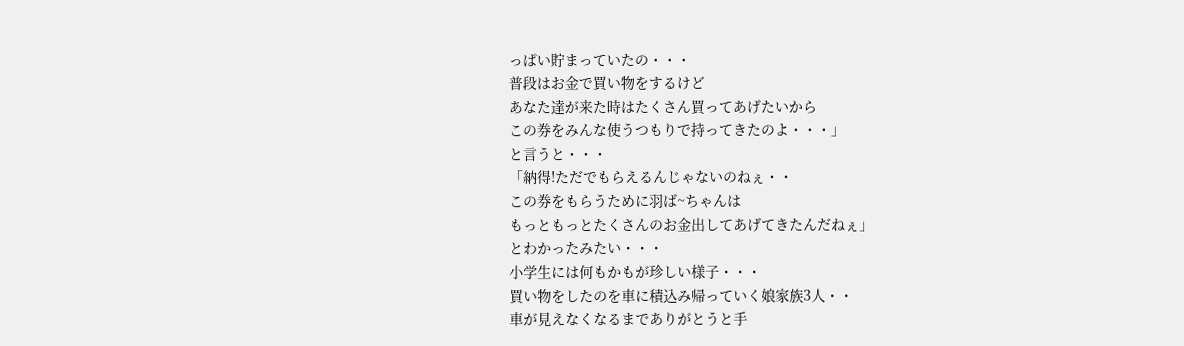っぱい貯まっていたの・・・
普段はお金で買い物をするけど
あなた達が来た時はたくさん買ってあげたいから
この券をみんな使うつもりで持ってきたのよ・・・」
と言うと・・・
「納得!ただでもらえるんじゃないのねぇ・・
この券をもらうために羽ば~ちゃんは
もっともっとたくさんのお金出してあげてきたんだねぇ」
とわかったみたい・・・
小学生には何もかもが珍しい様子・・・
買い物をしたのを車に積込み帰っていく娘家族3人・・
車が見えなくなるまでありがとうと手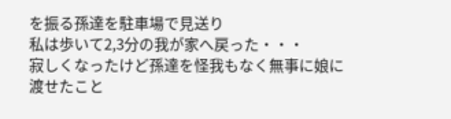を振る孫達を駐車場で見送り
私は歩いて2,3分の我が家へ戻った・・・
寂しくなったけど孫達を怪我もなく無事に娘に渡せたこと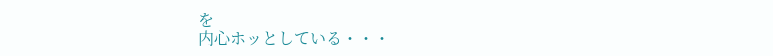を
内心ホッとしている・・・